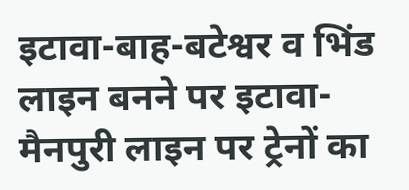इटावा-बाह-बटेश्वर व भिंड लाइन बनने पर इटावा-मैनपुरी लाइन पर ट्रेनों का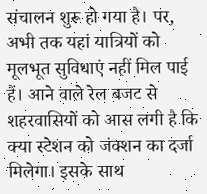संचालन शुरू हो गया है। पर, अभी तक यहां यात्रियों को मूलभूत सुविधाएं नहीं मिल पाई हैं। आने वाले रेल बजट से शहरवासियों को आस लगी है कि क्या स्टेशन को जंक्शन का दर्जा मिलेगा। इसके साथ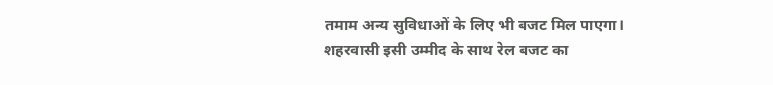तमाम अन्य सुविधाओं के लिए भी बजट मिल पाएगा। शहरवासी इसी उम्मीद के साथ रेल बजट का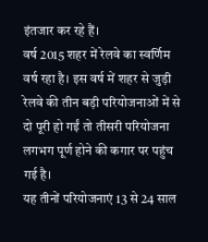इंतजार कर रहे हैं।
वर्ष 2015 शहर में रेलवे का स्वर्णिम वर्ष रहा है। इस वर्ष में शहर से जुड़ी रेलवे की तीन बड़ी परियोजनाओं में से दो पूरी हो गईं तो तीसरी परियोजना लगभग पूर्ण होने की कगार पर पहुंच गई है।
यह तीनों परियोजनाएं 13 से 24 साल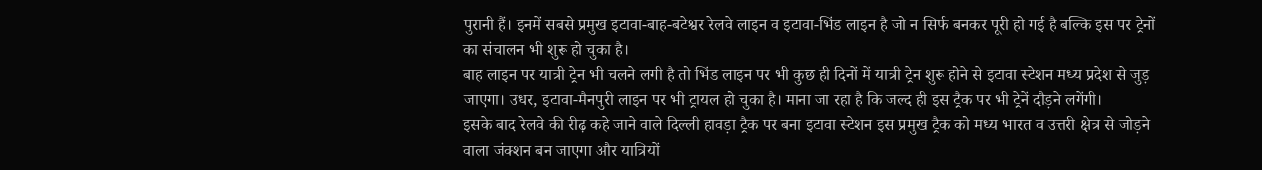पुरानी हैं। इनमें सबसे प्रमुख इटावा-बाह-बटेश्वर रेलवे लाइन व इटावा-भिंड लाइन है जो न सिर्फ बनकर पूरी हो गई है बल्कि इस पर ट्रेनों का संचालन भी शुरू हो चुका है।
बाह लाइन पर यात्री ट्रेन भी चलने लगी है तो भिंड लाइन पर भी कुछ ही दिनों में यात्री ट्रेन शुरू होने से इटावा स्टेशन मध्य प्रदेश से जुड़ जाएगा। उधर, इटावा-मैनपुरी लाइन पर भी ट्रायल हो चुका है। माना जा रहा है कि जल्द ही इस ट्रैक पर भी ट्रेनें दौड़ने लगेंगी।
इसके बाद रेलवे की रीढ़ कहे जाने वाले दिल्ली हावड़ा ट्रैक पर बना इटावा स्टेशन इस प्रमुख ट्रैक को मध्य भारत व उत्तरी क्षेत्र से जोड़ने वाला जंक्शन बन जाएगा और यात्रियों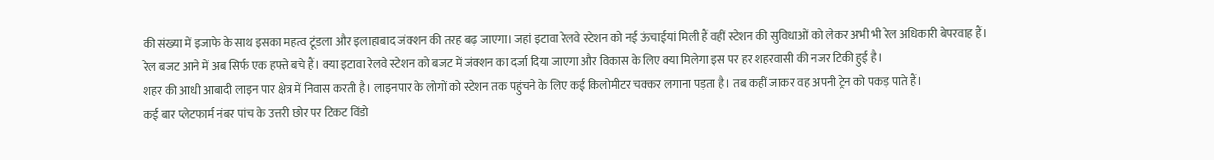की संख्या में इजाफे के साथ इसका महत्व टूंडला और इलाहाबाद जंक्शन की तरह बढ़ जाएगा। जहां इटावा रेलवे स्टेशन को नई ऊंचाईयां मिली हैं वहीं स्टेशन की सुविधाओं को लेकर अभी भी रेल अधिकारी बेपरवाह हैं।
रेल बजट आने में अब सिर्फ एक हफ्ते बचे हैं। क्या इटावा रेलवे स्टेशन को बजट में जंक्शन का दर्जा दिया जाएगा और विकास के लिए क्या मिलेगा इस पर हर शहरवासी की नजर टिकी हुई है।
शहर की आधी आबादी लाइन पार क्षेत्र में निवास करती है। लाइनपार के लोगों को स्टेशन तक पहुंचने के लिए कई किलोमीटर चक्कर लगाना पड़ता है। तब कहीं जाकर वह अपनी ट्रेन को पकड़ पाते हैं।
कई बार प्लेटफार्म नंबर पांच के उत्तरी छोर पर टिकट विंडो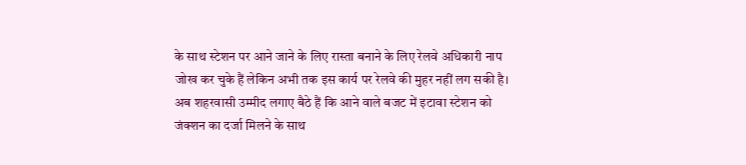के साथ स्टेशन पर आने जाने के लिए रास्ता बनाने के लिए रेलवे अधिकारी नाप जोख कर चुके हैं लेकिन अभी तक इस कार्य पर रेलवे की मुहर नहीं लग सकी है।
अब शहरवासी उम्मीद लगाए बैठे हैं कि आने वाले बजट में इटावा स्टेशन को जंक्शन का दर्जा मिलने के साथ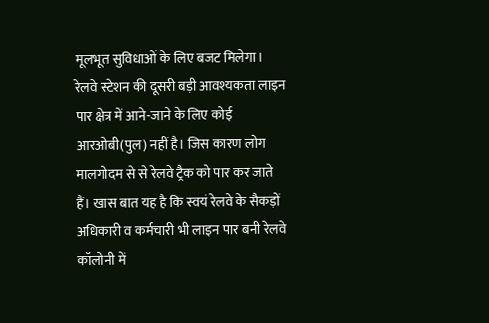मूलभूत सुविधाओं के लिए बजट मिलेगा।
रेलवे स्टेशन की दूसरी बड़ी आवश्यकता लाइन पार क्षेत्र में आने-जाने के लिए कोई आरओबी(पुल) नहीं है। जिस कारण लोग मालगोदम से से रेलवे ट्रैक को पार कर जाते हैं। खास बात यह है कि स्वयं रेलवे के सैकड़ों अधिकारी व कर्मचारी भी लाइन पार बनी रेलवे कॉलोनी में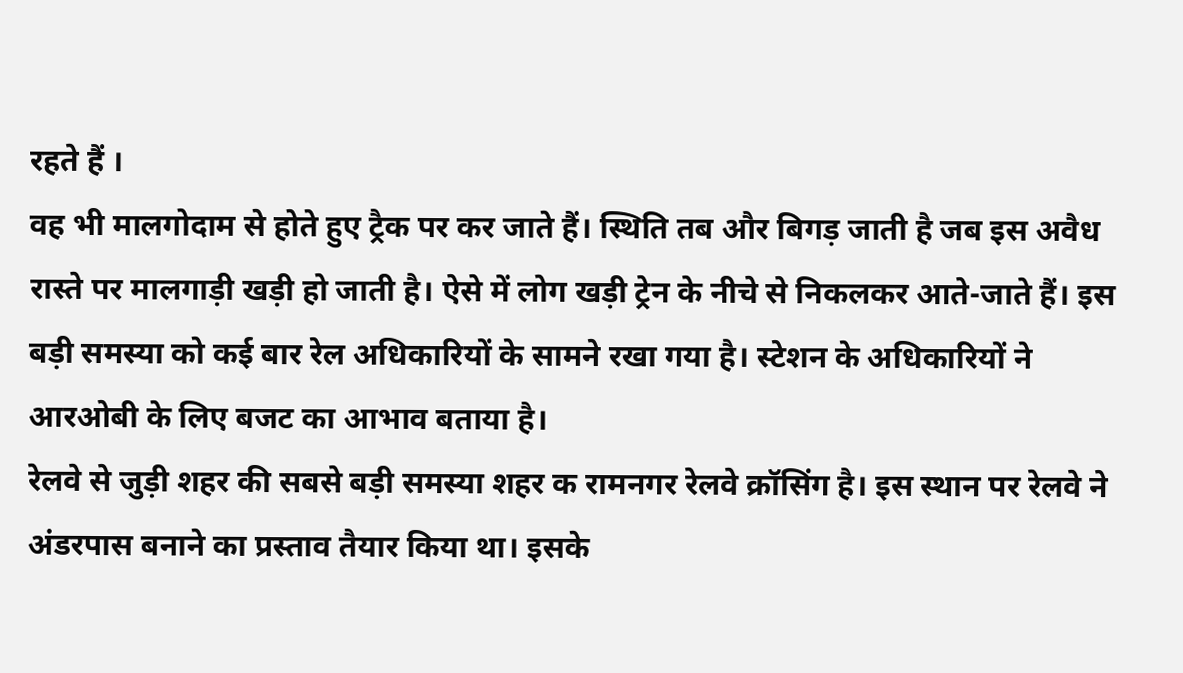रहते हैं ।
वह भी मालगोदाम से होते हुए ट्रैक पर कर जाते हैं। स्थिति तब और बिगड़ जाती है जब इस अवैध रास्ते पर मालगाड़ी खड़ी हो जाती है। ऐसे में लोग खड़ी ट्रेन के नीचे से निकलकर आते-जाते हैं। इस बड़ी समस्या को कई बार रेल अधिकारियों के सामने रखा गया है। स्टेशन के अधिकारियों ने आरओबी के लिए बजट का आभाव बताया है।
रेलवे से जुड़ी शहर की सबसे बड़ी समस्या शहर क रामनगर रेलवे क्रॉसिंग है। इस स्थान पर रेलवे ने अंडरपास बनाने का प्रस्ताव तैयार किया था। इसके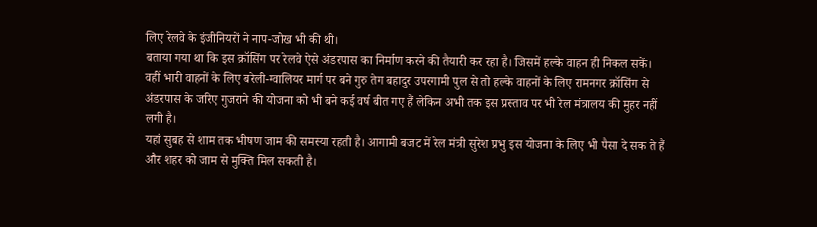लिए रेलवे के इंजीनियरों ने नाप-जोख भी की थी।
बताया गया था कि इस क्रॉसिंग पर रेलवे ऐसे अंडरपास का निर्माण करने की तैयारी कर रहा है। जिसमें हल्के वाहन ही निकल सकें। वहीं भारी वाहनों के लिए बरेली-ग्वालियर मार्ग पर बने गुरु तेग बहादुर उपरगामी पुल से तो हल्के वाहनों के लिए रामनगर क्रॉसिंग से अंडरपास के जरिए गुजराने की योजना को भी बने कई वर्ष बीत गए हैं लेकिन अभी तक इस प्रस्ताव पर भी रेल मंत्रालय की मुहर नहीं लगी है।
यहां सुबह से शाम तक भीषण जाम की समस्या रहती है। आगामी बजट में रेल मंत्री सुरेश प्रभु इस योजना के लिए भी पैसा दे सक ते हैं और शहर को जाम से मुक्ति मिल सकती है।